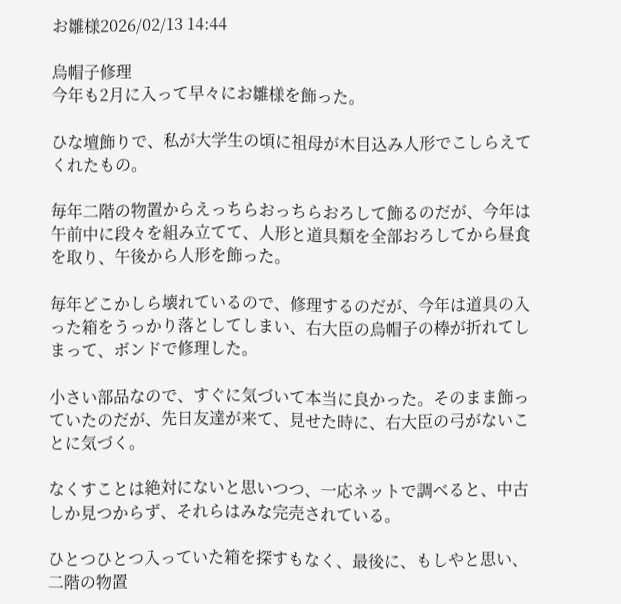お雛様2026/02/13 14:44

烏帽子修理
今年も2月に入って早々にお雛様を飾った。

ひな壇飾りで、私が大学生の頃に祖母が木目込み人形でこしらえてくれたもの。

毎年二階の物置からえっちらおっちらおろして飾るのだが、今年は午前中に段々を組み立てて、人形と道具類を全部おろしてから昼食を取り、午後から人形を飾った。

毎年どこかしら壊れているので、修理するのだが、今年は道具の入った箱をうっかり落としてしまい、右大臣の烏帽子の棒が折れてしまって、ボンドで修理した。

小さい部品なので、すぐに気づいて本当に良かった。そのまま飾っていたのだが、先日友達が来て、見せた時に、右大臣の弓がないことに気づく。

なくすことは絶対にないと思いつつ、一応ネットで調べると、中古しか見つからず、それらはみな完売されている。

ひとつひとつ入っていた箱を探すもなく、最後に、もしやと思い、二階の物置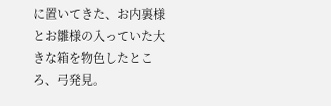に置いてきた、お内裏様とお雛様の入っていた大きな箱を物色したところ、弓発見。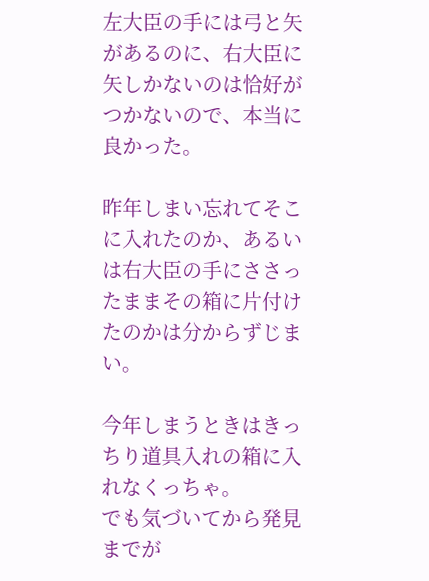左大臣の手には弓と矢があるのに、右大臣に矢しかないのは恰好がつかないので、本当に良かった。

昨年しまい忘れてそこに入れたのか、あるいは右大臣の手にささったままその箱に片付けたのかは分からずじまい。

今年しまうときはきっちり道具入れの箱に入れなくっちゃ。
でも気づいてから発見までが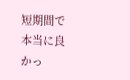短期間で本当に良かっ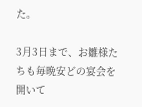た。

3月3日まで、お雛様たちも毎晩安どの宴会を開いて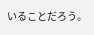いることだろう。